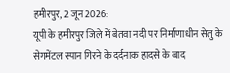हमीरपुर, 2 जून 2026:
यूपी के हमीरपुर जिले में बेतवा नदी पर निर्माणाधीन सेतु के सेगमेंटल स्पान गिरने के दर्दनाक हादसे के बाद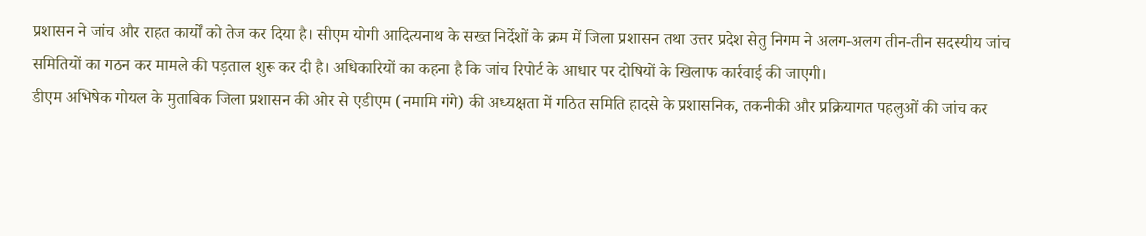प्रशासन ने जांच और राहत कार्यों को तेज कर दिया है। सीएम योगी आदित्यनाथ के सख्त निर्देशों के क्रम में जिला प्रशासन तथा उत्तर प्रदेश सेतु निगम ने अलग-अलग तीन-तीन सदस्यीय जांच समितियों का गठन कर मामले की पड़ताल शुरू कर दी है। अधिकारियों का कहना है कि जांच रिपोर्ट के आधार पर दोषियों के खिलाफ कार्रवाई की जाएगी।
डीएम अभिषेक गोयल के मुताबिक जिला प्रशासन की ओर से एडीएम (नमामि गंगे) की अध्यक्षता में गठित समिति हादसे के प्रशासनिक, तकनीकी और प्रक्रियागत पहलुओं की जांच कर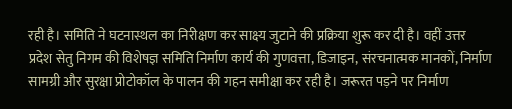रही है। समिति ने घटनास्थल का निरीक्षण कर साक्ष्य जुटाने की प्रक्रिया शुरू कर दी है। वहीं उत्तर प्रदेश सेतु निगम की विशेषज्ञ समिति निर्माण कार्य की गुणवत्ता, डिजाइन, संरचनात्मक मानकों, निर्माण सामग्री और सुरक्षा प्रोटोकॉल के पालन की गहन समीक्षा कर रही है। जरूरत पड़ने पर निर्माण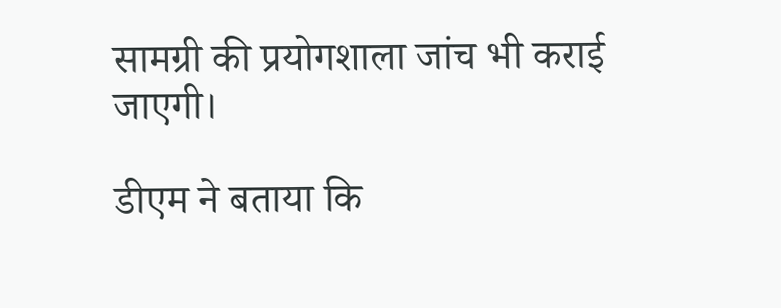सामग्री की प्रयोगशाला जांच भी कराई जाएगी।

डीएम ने बताया कि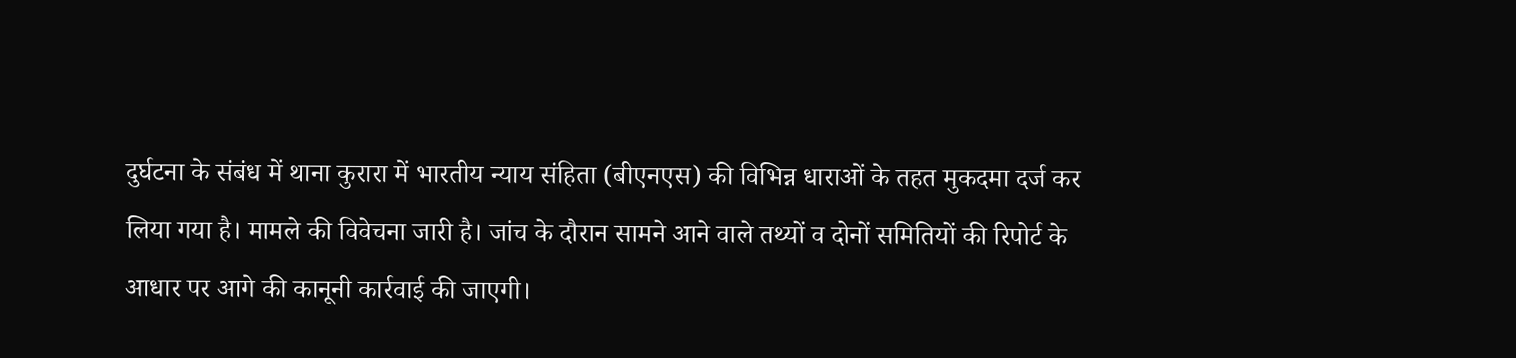दुर्घटना के संबंध में थाना कुरारा में भारतीय न्याय संहिता (बीएनएस) की विभिन्न धाराओं के तहत मुकदमा दर्ज कर लिया गया है। मामले की विवेचना जारी है। जांच के दौरान सामने आने वाले तथ्यों व दोनों समितियों की रिपोर्ट के आधार पर आगे की कानूनी कार्रवाई की जाएगी।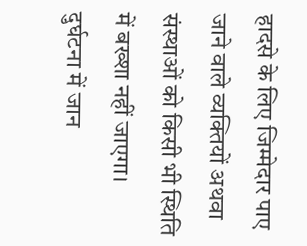हादसे के लिए जिम्मेदार पाए जाने वाले व्यक्तियों अथवा संस्थाओं को किसी भी स्थिति में बख्शा नहीं जाएगा।
दुर्घटना में जान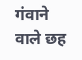गंवाने वाले छह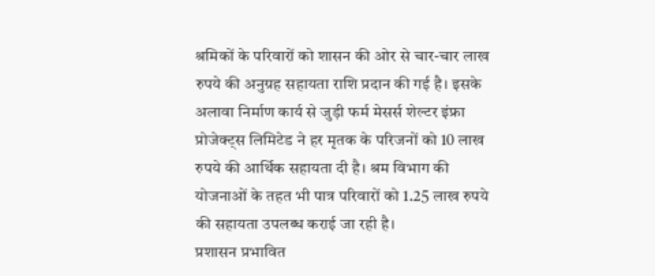श्रमिकों के परिवारों को शासन की ओर से चार-चार लाख रुपये की अनुग्रह सहायता राशि प्रदान की गई है। इसके अलावा निर्माण कार्य से जुड़ी फर्म मेसर्स शेल्टर इंफ्रा प्रोजेक्ट्स लिमिटेड ने हर मृतक के परिजनों को 10 लाख रुपये की आर्थिक सहायता दी है। श्रम विभाग की योजनाओं के तहत भी पात्र परिवारों को 1.25 लाख रुपये की सहायता उपलब्ध कराई जा रही है।
प्रशासन प्रभावित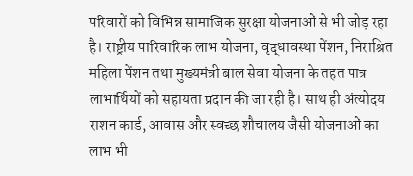परिवारों को विभिन्न सामाजिक सुरक्षा योजनाओं से भी जोड़ रहा है। राष्ट्रीय पारिवारिक लाभ योजना, वृद्धावस्था पेंशन, निराश्रित महिला पेंशन तथा मुख्यमंत्री बाल सेवा योजना के तहत पात्र लाभार्थियों को सहायता प्रदान की जा रही है। साथ ही अंत्योदय राशन कार्ड, आवास और स्वच्छ शौचालय जैसी योजनाओं का लाभ भी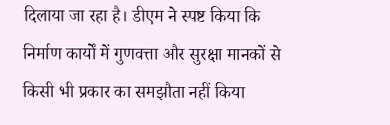दिलाया जा रहा है। डीएम ने स्पष्ट किया कि निर्माण कार्यों में गुणवत्ता और सुरक्षा मानकों से किसी भी प्रकार का समझौता नहीं किया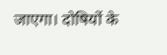जाएगा। दोषियों के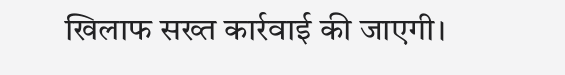खिलाफ सख्त कार्रवाई की जाएगी।